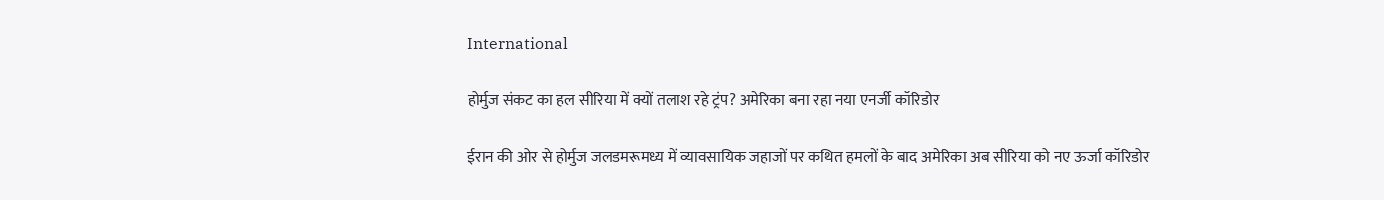International

होर्मुज संकट का हल सीरिया में क्यों तलाश रहे ट्रंप? अमेरिका बना रहा नया एनर्जी कॉरिडोर

ईरान की ओर से होर्मुज जलडमरूमध्य में व्यावसायिक जहाजों पर कथित हमलों के बाद अमेरिका अब सीरिया को नए ऊर्जा कॉरिडोर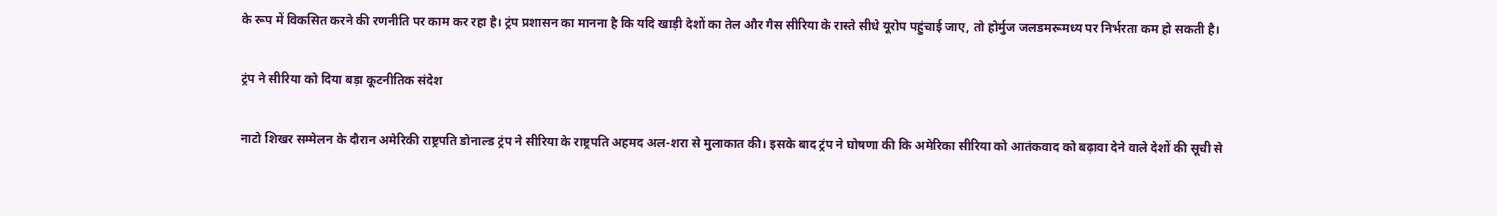के रूप में विकसित करने की रणनीति पर काम कर रहा है। ट्रंप प्रशासन का मानना है कि यदि खाड़ी देशों का तेल और गैस सीरिया के रास्ते सीधे यूरोप पहुंचाई जाए, तो होर्मुज जलडमरूमध्य पर निर्भरता कम हो सकती है।

ट्रंप ने सीरिया को दिया बड़ा कूटनीतिक संदेश

नाटो शिखर सम्मेलन के दौरान अमेरिकी राष्ट्रपति डोनाल्ड ट्रंप ने सीरिया के राष्ट्रपति अहमद अल-शरा से मुलाकात की। इसके बाद ट्रंप ने घोषणा की कि अमेरिका सीरिया को आतंकवाद को बढ़ावा देने वाले देशों की सूची से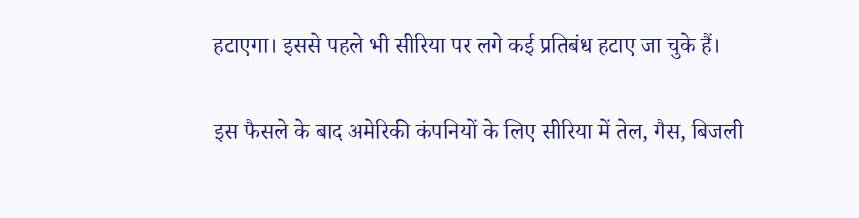हटाएगा। इससे पहले भी सीरिया पर लगे कई प्रतिबंध हटाए जा चुके हैं।

इस फैसले के बाद अमेरिकी कंपनियों के लिए सीरिया में तेल, गैस, बिजली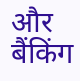और बैंकिंग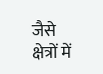जैसे क्षेत्रों में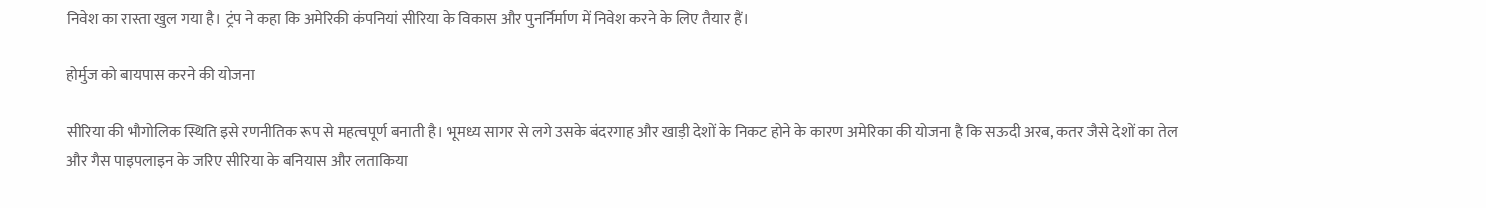निवेश का रास्ता खुल गया है। ट्रंप ने कहा कि अमेरिकी कंपनियां सीरिया के विकास और पुनर्निर्माण में निवेश करने के लिए तैयार हैं।

होर्मुज को बायपास करने की योजना

सीरिया की भौगोलिक स्थिति इसे रणनीतिक रूप से महत्वपूर्ण बनाती है। भूमध्य सागर से लगे उसके बंदरगाह और खाड़ी देशों के निकट होने के कारण अमेरिका की योजना है कि सऊदी अरब, कतर जैसे देशों का तेल और गैस पाइपलाइन के जरिए सीरिया के बनियास और लताकिया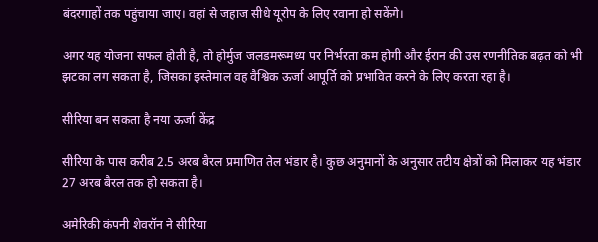बंदरगाहों तक पहुंचाया जाए। वहां से जहाज सीधे यूरोप के लिए रवाना हो सकेंगे।

अगर यह योजना सफल होती है, तो होर्मुज जलडमरूमध्य पर निर्भरता कम होगी और ईरान की उस रणनीतिक बढ़त को भी झटका लग सकता है, जिसका इस्तेमाल वह वैश्विक ऊर्जा आपूर्ति को प्रभावित करने के लिए करता रहा है।

सीरिया बन सकता है नया ऊर्जा केंद्र

सीरिया के पास करीब 2.5 अरब बैरल प्रमाणित तेल भंडार है। कुछ अनुमानों के अनुसार तटीय क्षेत्रों को मिलाकर यह भंडार 27 अरब बैरल तक हो सकता है।

अमेरिकी कंपनी शेवरॉन ने सीरिया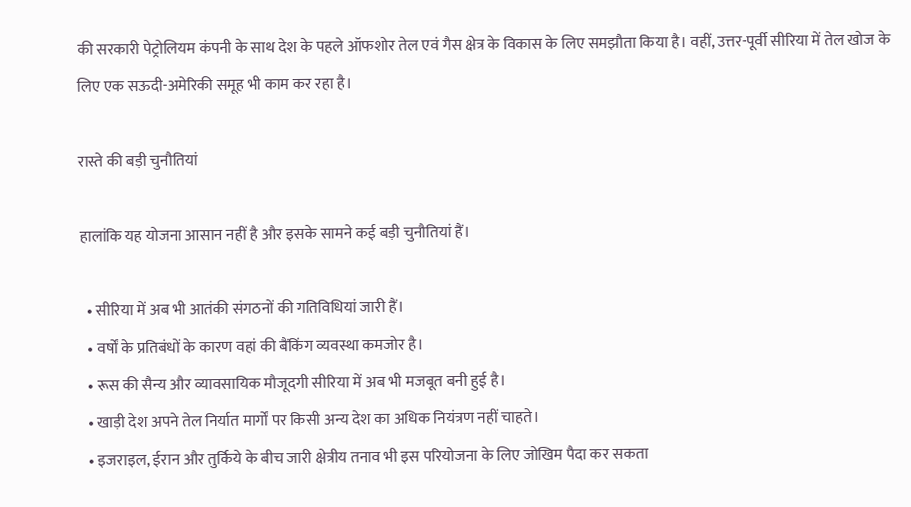की सरकारी पेट्रोलियम कंपनी के साथ देश के पहले ऑफशोर तेल एवं गैस क्षेत्र के विकास के लिए समझौता किया है। वहीं, उत्तर-पूर्वी सीरिया में तेल खोज के लिए एक सऊदी-अमेरिकी समूह भी काम कर रहा है।

रास्ते की बड़ी चुनौतियां

हालांकि यह योजना आसान नहीं है और इसके सामने कई बड़ी चुनौतियां हैं।

  • सीरिया में अब भी आतंकी संगठनों की गतिविधियां जारी हैं।
  • वर्षों के प्रतिबंधों के कारण वहां की बैंकिंग व्यवस्था कमजोर है।
  • रूस की सैन्य और व्यावसायिक मौजूदगी सीरिया में अब भी मजबूत बनी हुई है।
  • खाड़ी देश अपने तेल निर्यात मार्गों पर किसी अन्य देश का अधिक नियंत्रण नहीं चाहते।
  • इजराइल, ईरान और तुर्किये के बीच जारी क्षेत्रीय तनाव भी इस परियोजना के लिए जोखिम पैदा कर सकता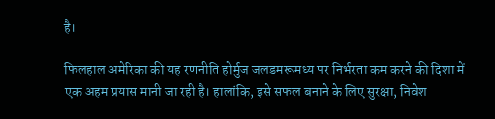है।

फिलहाल अमेरिका की यह रणनीति होर्मुज जलडमरूमध्य पर निर्भरता कम करने की दिशा में एक अहम प्रयास मानी जा रही है। हालांकि, इसे सफल बनाने के लिए सुरक्षा, निवेश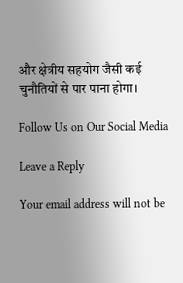और क्षेत्रीय सहयोग जैसी कई चुनौतियों से पार पाना होगा।

Follow Us on Our Social Media

Leave a Reply

Your email address will not be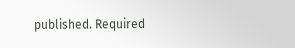published. Required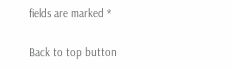fields are marked *

Back to top button